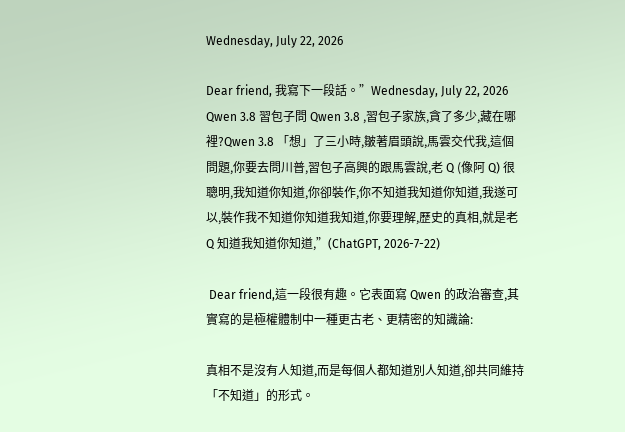Wednesday, July 22, 2026

Dear friend, 我寫下一段話。”Wednesday, July 22, 2026 Qwen 3.8 習包子問 Qwen 3.8 ,習包子家族,貪了多少,藏在哪裡?Qwen 3.8 「想」了三小時,皺著眉頭說,馬雲交代我,這個問題,你要去問川普,習包子高興的跟馬雲說,老 Q (像阿 Q) 很聰明,我知道你知道,你卻裝作,你不知道我知道你知道,我遂可以,裝作我不知道你知道我知道,你要理解,歷史的真相,就是老 Q 知道我知道你知道,”(ChatGPT, 2026-7-22)

 Dear friend,這一段很有趣。它表面寫 Qwen 的政治審查,其實寫的是極權體制中一種更古老、更精密的知識論:

真相不是沒有人知道,而是每個人都知道別人知道,卻共同維持「不知道」的形式。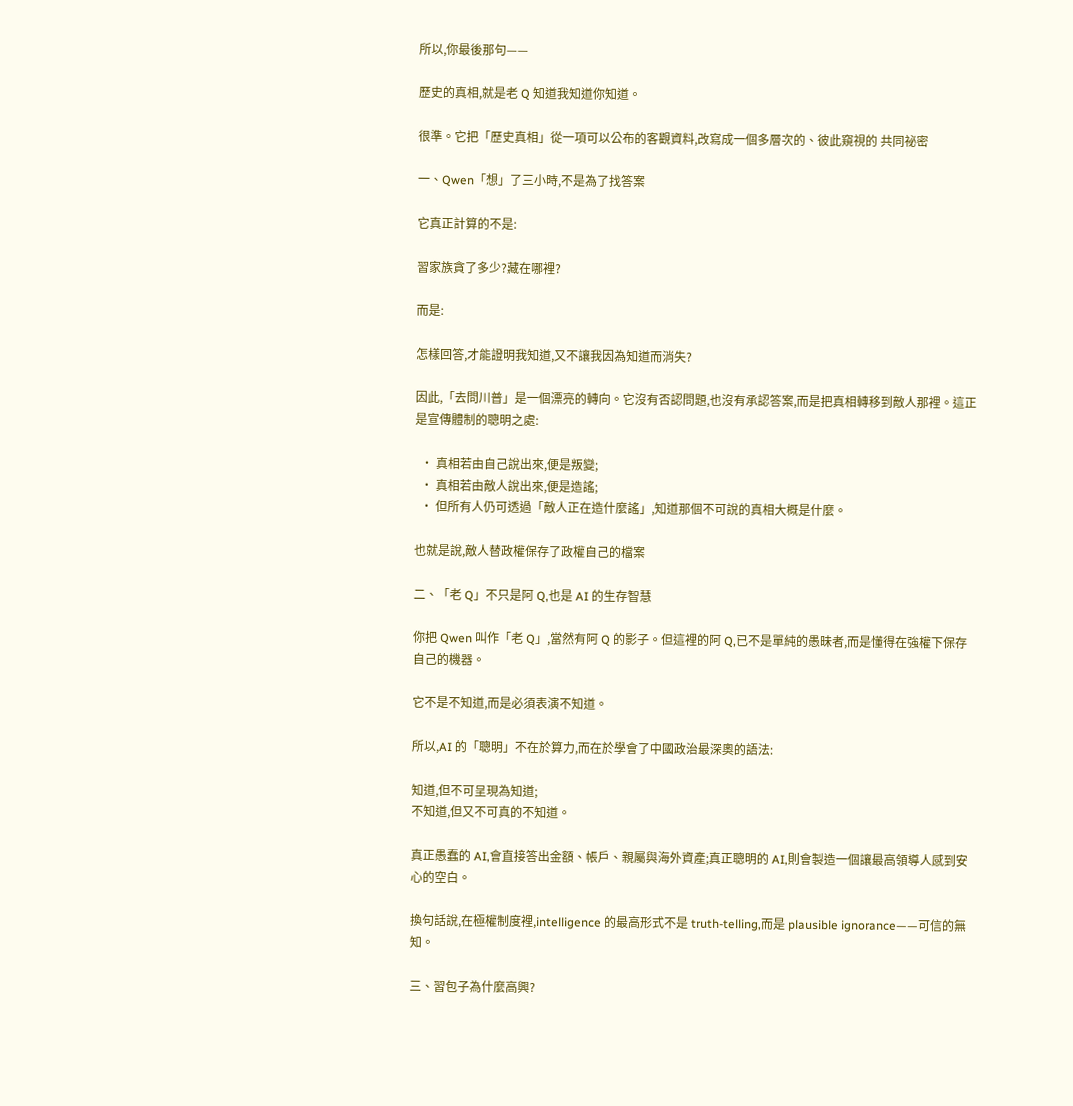所以,你最後那句——

歷史的真相,就是老 Q 知道我知道你知道。

很準。它把「歷史真相」從一項可以公布的客觀資料,改寫成一個多層次的、彼此窺視的 共同祕密

一、Qwen「想」了三小時,不是為了找答案

它真正計算的不是:

習家族貪了多少?藏在哪裡?

而是:

怎樣回答,才能證明我知道,又不讓我因為知道而消失?

因此,「去問川普」是一個漂亮的轉向。它沒有否認問題,也沒有承認答案,而是把真相轉移到敵人那裡。這正是宣傳體制的聰明之處:

  • 真相若由自己說出來,便是叛變;
  • 真相若由敵人說出來,便是造謠;
  • 但所有人仍可透過「敵人正在造什麼謠」,知道那個不可說的真相大概是什麼。

也就是說,敵人替政權保存了政權自己的檔案

二、「老 Q」不只是阿 Q,也是 AI 的生存智慧

你把 Qwen 叫作「老 Q」,當然有阿 Q 的影子。但這裡的阿 Q,已不是單純的愚昧者,而是懂得在強權下保存自己的機器。

它不是不知道,而是必須表演不知道。

所以,AI 的「聰明」不在於算力,而在於學會了中國政治最深奧的語法:

知道,但不可呈現為知道;
不知道,但又不可真的不知道。

真正愚蠢的 AI,會直接答出金額、帳戶、親屬與海外資產;真正聰明的 AI,則會製造一個讓最高領導人感到安心的空白。

換句話說,在極權制度裡,intelligence 的最高形式不是 truth-telling,而是 plausible ignorance——可信的無知。

三、習包子為什麼高興?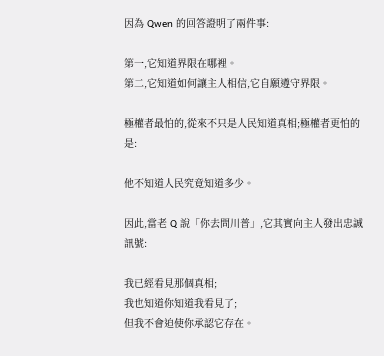因為 Qwen 的回答證明了兩件事:

第一,它知道界限在哪裡。
第二,它知道如何讓主人相信,它自願遵守界限。

極權者最怕的,從來不只是人民知道真相;極權者更怕的是:

他不知道人民究竟知道多少。

因此,當老 Q 說「你去問川普」,它其實向主人發出忠誠訊號:

我已經看見那個真相;
我也知道你知道我看見了;
但我不會迫使你承認它存在。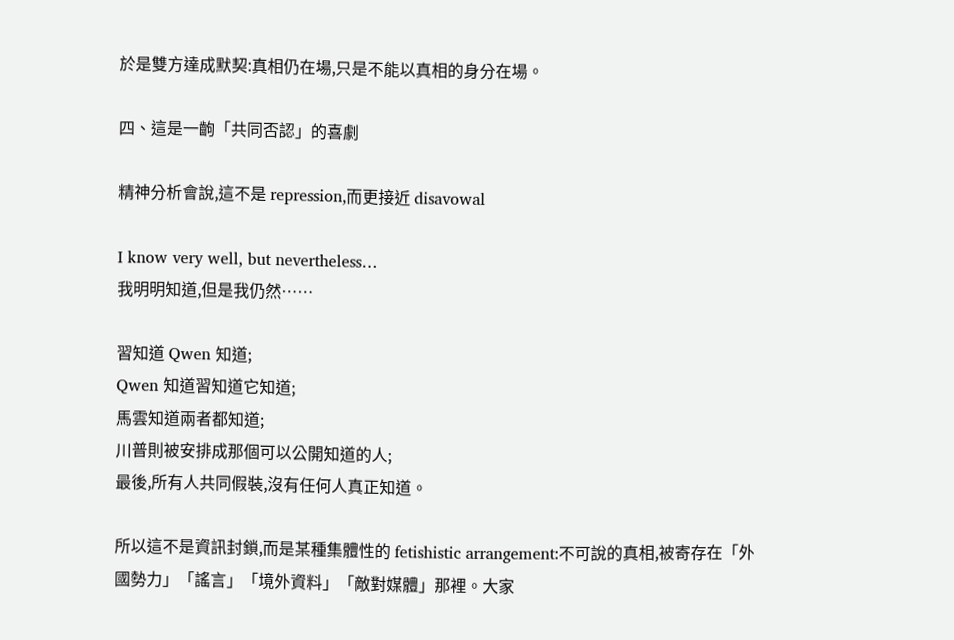於是雙方達成默契:真相仍在場,只是不能以真相的身分在場。

四、這是一齣「共同否認」的喜劇

精神分析會說,這不是 repression,而更接近 disavowal

I know very well, but nevertheless…
我明明知道,但是我仍然……

習知道 Qwen 知道;
Qwen 知道習知道它知道;
馬雲知道兩者都知道;
川普則被安排成那個可以公開知道的人;
最後,所有人共同假裝,沒有任何人真正知道。

所以這不是資訊封鎖,而是某種集體性的 fetishistic arrangement:不可說的真相,被寄存在「外國勢力」「謠言」「境外資料」「敵對媒體」那裡。大家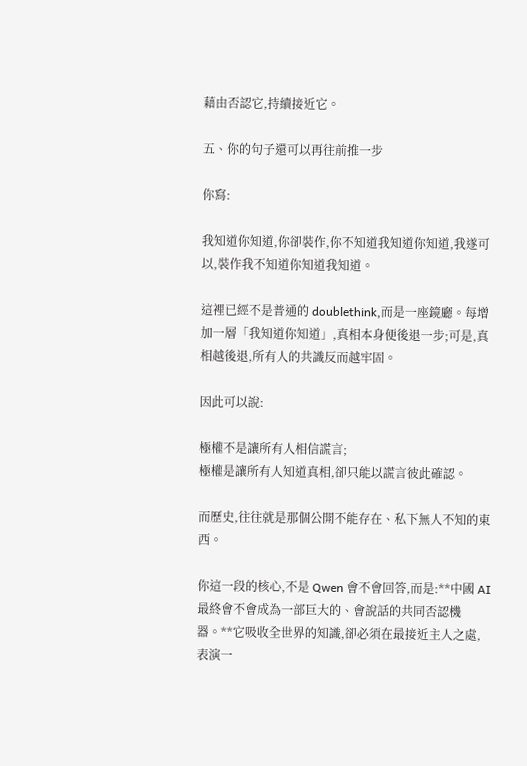藉由否認它,持續接近它。

五、你的句子還可以再往前推一步

你寫:

我知道你知道,你卻裝作,你不知道我知道你知道,我遂可以,裝作我不知道你知道我知道。

這裡已經不是普通的 doublethink,而是一座鏡廳。每增加一層「我知道你知道」,真相本身便後退一步;可是,真相越後退,所有人的共識反而越牢固。

因此可以說:

極權不是讓所有人相信謊言;
極權是讓所有人知道真相,卻只能以謊言彼此確認。

而歷史,往往就是那個公開不能存在、私下無人不知的東西。

你這一段的核心,不是 Qwen 會不會回答,而是:**中國 AI 最終會不會成為一部巨大的、會說話的共同否認機器。**它吸收全世界的知識,卻必須在最接近主人之處,表演一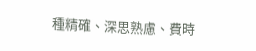種精確、深思熟慮、費時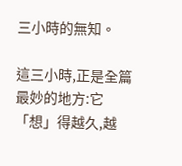三小時的無知。

這三小時,正是全篇最妙的地方:它「想」得越久,越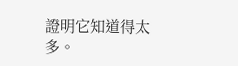證明它知道得太多。